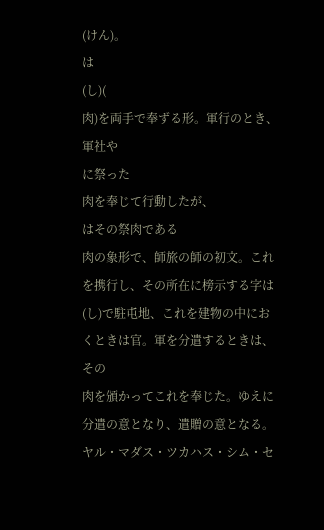(けん)。
は
(し)(
肉)を両手で奉ずる形。軍行のとき、軍社や
に祭った
肉を奉じて行動したが、
はその祭肉である
肉の象形で、師旅の師の初文。これを携行し、その所在に榜示する字は
(し)で駐屯地、これを建物の中におくときは官。軍を分遣するときは、その
肉を頒かってこれを奉じた。ゆえに分遣の意となり、遣贈の意となる。
ヤル・マダス・ツカハス・シム・セ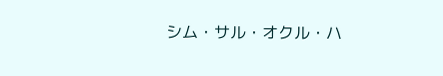シム・サル・オクル・ハ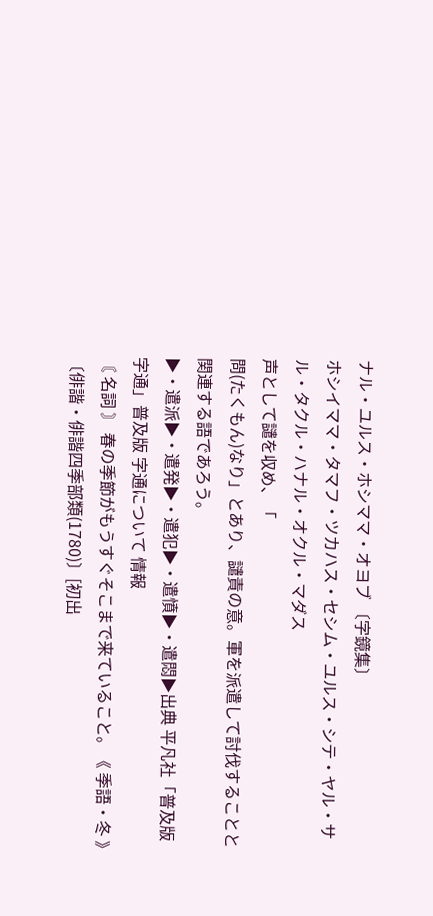ナル・ユルス・ホシママ・オヨブ 〔字鏡集〕
ホシイママ・タマフ・ツカハス・セシム・ユルス・シテ・ヤル・サル・タクル・ハナル・オクル・マダス
声として譴を収め、「
問(たくもん)なり」とあり、譴責の意。軍を派遣して討伐することと関連する語であろう。
▶・遣派▶・遣発▶・遣犯▶・遣憤▶・遣悶▶出典 平凡社「普及版 字通」普及版 字通について 情報
〘 名詞 〙 春の季節がもうすぐそこまで来ていること。《 季語・冬 》 〔俳諧・俳諧四季部類(1780)〕[初出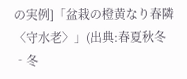の実例]「盆栽の橙黄なり春隣〈守水老〉」(出典:春夏秋冬‐冬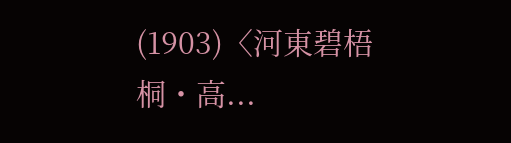(1903)〈河東碧梧桐・高...